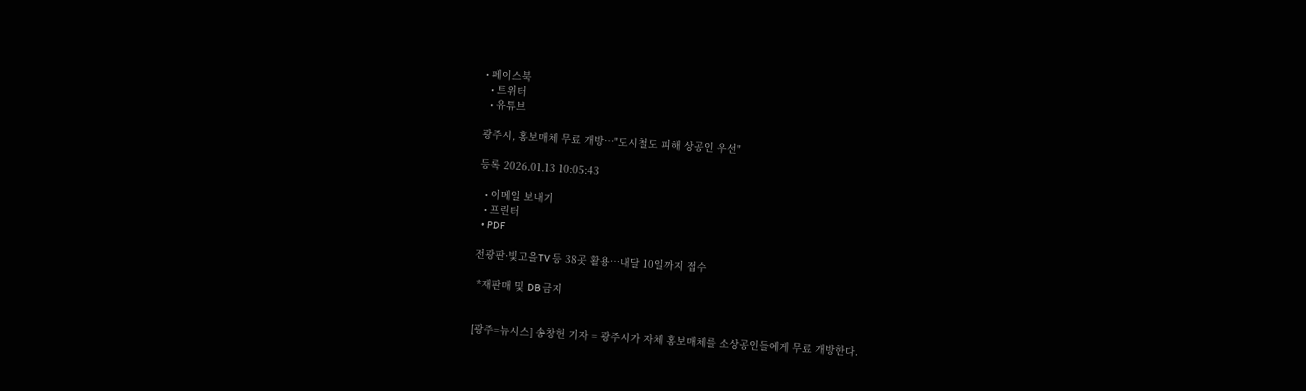• 페이스북
  • 트위터
  • 유튜브

광주시, 홍보매체 무료 개방…"도시철도 피해 상공인 우선"

등록 2026.01.13 10:05:43

  • 이메일 보내기
  • 프린터
  • PDF

전광판·빛고을TV 등 38곳 활용…내달 10일까지 접수

 *재판매 및 DB 금지


[광주=뉴시스] 송창헌 기자 = 광주시가 자체 홍보매체를 소상공인들에게 무료 개방한다.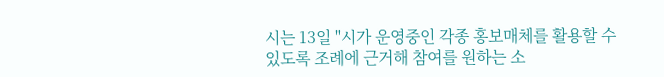시는 13일 "시가 운영중인 각종 홍보매체를 활용할 수 있도록 조례에 근거해 참여를 원하는 소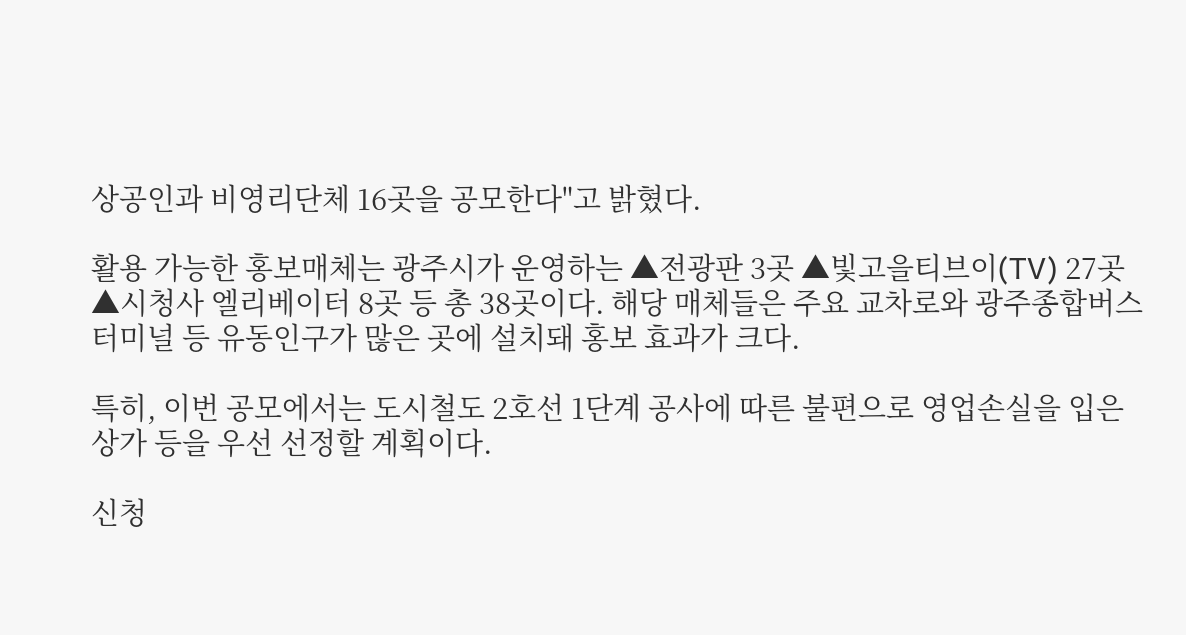상공인과 비영리단체 16곳을 공모한다"고 밝혔다.

활용 가능한 홍보매체는 광주시가 운영하는 ▲전광판 3곳 ▲빛고을티브이(TV) 27곳 ▲시청사 엘리베이터 8곳 등 총 38곳이다. 해당 매체들은 주요 교차로와 광주종합버스터미널 등 유동인구가 많은 곳에 설치돼 홍보 효과가 크다.

특히, 이번 공모에서는 도시철도 2호선 1단계 공사에 따른 불편으로 영업손실을 입은 상가 등을 우선 선정할 계획이다.

신청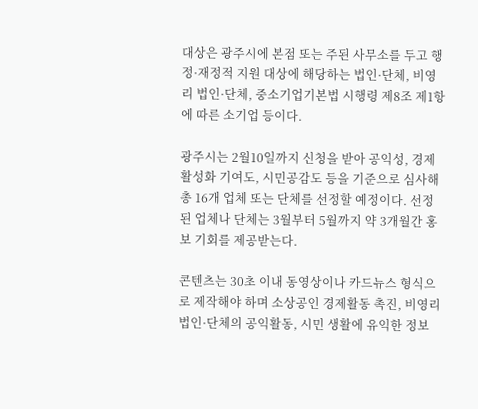대상은 광주시에 본점 또는 주된 사무소를 두고 행정·재정적 지원 대상에 해당하는 법인·단체, 비영리 법인·단체, 중소기업기본법 시행령 제8조 제1항에 따른 소기업 등이다.

광주시는 2월10일까지 신청을 받아 공익성, 경제활성화 기여도, 시민공감도 등을 기준으로 심사해 총 16개 업체 또는 단체를 선정할 예정이다. 선정된 업체나 단체는 3월부터 5월까지 약 3개월간 홍보 기회를 제공받는다.

콘텐츠는 30초 이내 동영상이나 카드뉴스 형식으로 제작해야 하며 소상공인 경제활동 촉진, 비영리 법인·단체의 공익활동, 시민 생활에 유익한 정보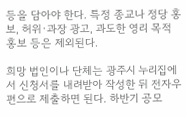등을 담아야 한다. 특정 종교나 정당 홍보, 허위·과장 광고, 과도한 영리 목적 홍보 등은 제외된다.

희망 법인이나 단체는 광주시 누리집에서 신청서를 내려받아 작성한 뒤 전자우편으로 제출하면 된다. 하반기 공모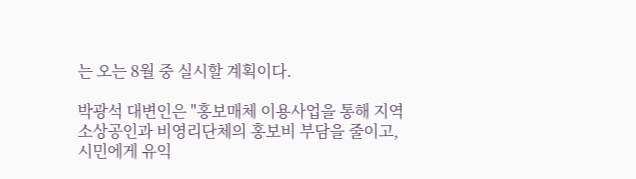는 오는 8월 중 실시할 계획이다.

박광석 대변인은 "홍보매체 이용사업을 통해 지역 소상공인과 비영리단체의 홍보비 부담을 줄이고, 시민에게 유익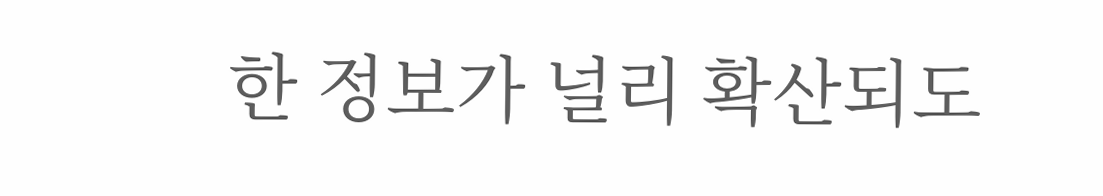한 정보가 널리 확산되도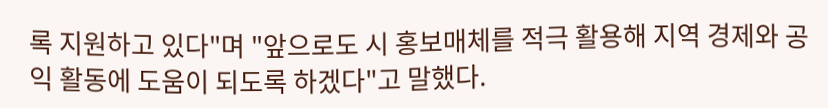록 지원하고 있다"며 "앞으로도 시 홍보매체를 적극 활용해 지역 경제와 공익 활동에 도움이 되도록 하겠다"고 말했다.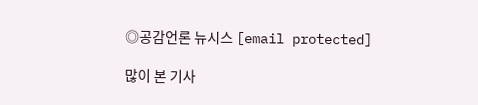◎공감언론 뉴시스 [email protected]

많이 본 기사